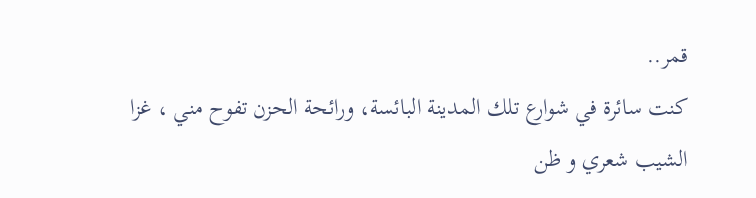قمر..
كنت سائرة في شوارع تلك المدينة البائسة، ورائحة الحزن تفوح مني ، غزا الشيب شعري و ظن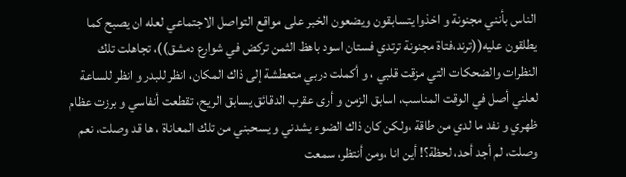الناس بأنني مجنونة و اخذوا يتسابقون ويضعون الخبر على مواقع التواصل الاجتماعي لعله ان يصبح كما يطلقون عليه((ترند،فتاة مجنونة ترتدي فستان اسود باهظ الثمن تركض في شوارع دمشق))، تجاهلت تلك النظرات والضحكات التي مزقت قلبي ، و أكملت دربي متعطشة إلى ذاك المكان، انظر للبدر و انظر للساعة لعلني أصل في الوقت المناسب، اسابق الزمن و أرى عقرب الدقائق يسابق الريح، تقطعت أنفاسي و برزت عظام ظهري و نفد ما لدي من طاقة ،ولكن كان ذاك الضوء يشدني و يسحبني من تلك المعاناة ، ها قد وصلت، نعم وصلت، لم أجد أحد، لحظة؟! أين انا ،ومن أنتظر، سمعت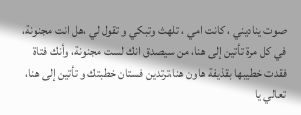صوت يناديني ، كانت امي ، تلهث وتبكي و تقول لي ،هل انت مجنونة، في كل مرة تأتين إلى هنا، من سيصدق انك لست مجنونة، وأنك فتاة فقدت خطيبها بقذيفة هاون هنا،ترتدين فستان خطبتك و تأتين إلى هنا، تعالي يا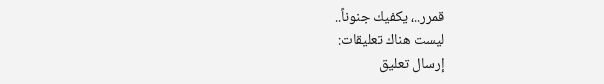قمرر..، يكفيك جنوناً..
ليست هناك تعليقات:
إرسال تعليق